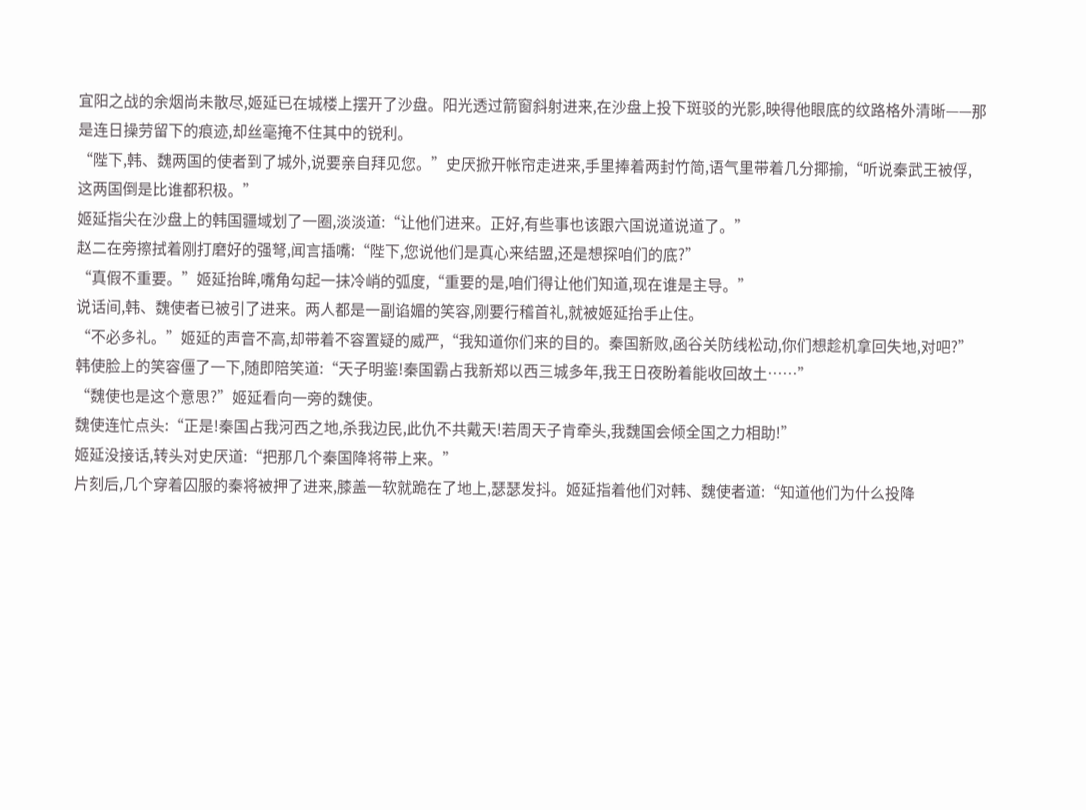宜阳之战的余烟尚未散尽,姬延已在城楼上摆开了沙盘。阳光透过箭窗斜射进来,在沙盘上投下斑驳的光影,映得他眼底的纹路格外清晰——那是连日操劳留下的痕迹,却丝毫掩不住其中的锐利。
“陛下,韩、魏两国的使者到了城外,说要亲自拜见您。”史厌掀开帐帘走进来,手里捧着两封竹简,语气里带着几分揶揄,“听说秦武王被俘,这两国倒是比谁都积极。”
姬延指尖在沙盘上的韩国疆域划了一圈,淡淡道:“让他们进来。正好,有些事也该跟六国说道说道了。”
赵二在旁擦拭着刚打磨好的强弩,闻言插嘴:“陛下,您说他们是真心来结盟,还是想探咱们的底?”
“真假不重要。”姬延抬眸,嘴角勾起一抹冷峭的弧度,“重要的是,咱们得让他们知道,现在谁是主导。”
说话间,韩、魏使者已被引了进来。两人都是一副谄媚的笑容,刚要行稽首礼,就被姬延抬手止住。
“不必多礼。”姬延的声音不高,却带着不容置疑的威严,“我知道你们来的目的。秦国新败,函谷关防线松动,你们想趁机拿回失地,对吧?”
韩使脸上的笑容僵了一下,随即陪笑道:“天子明鉴!秦国霸占我新郑以西三城多年,我王日夜盼着能收回故土……”
“魏使也是这个意思?”姬延看向一旁的魏使。
魏使连忙点头:“正是!秦国占我河西之地,杀我边民,此仇不共戴天!若周天子肯牵头,我魏国会倾全国之力相助!”
姬延没接话,转头对史厌道:“把那几个秦国降将带上来。”
片刻后,几个穿着囚服的秦将被押了进来,膝盖一软就跪在了地上,瑟瑟发抖。姬延指着他们对韩、魏使者道:“知道他们为什么投降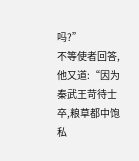吗?”
不等使者回答,他又道:“因为秦武王苛待士卒,粮草都中饱私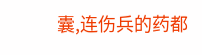囊,连伤兵的药都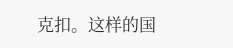克扣。这样的国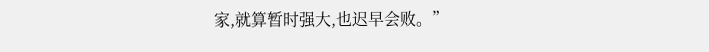家,就算暂时强大,也迟早会败。”